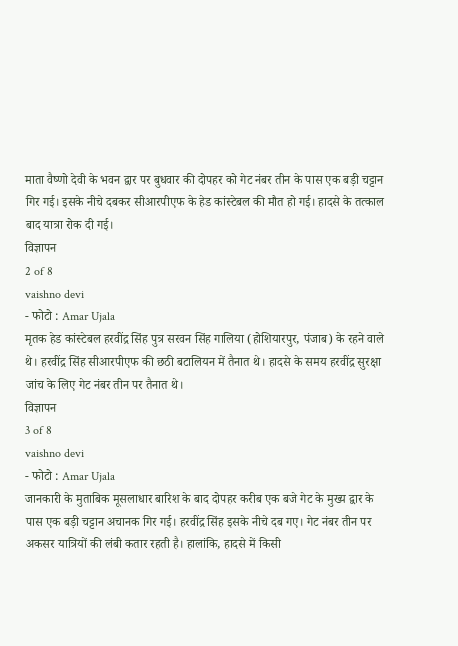माता वैष्णो देवी के भवन द्वार पर बुधवार की दोपहर को गेट नंबर तीन के पास एक बड़ी चट्टान गिर गई। इसके नीचे दबकर सीआरपीएफ के हेड कांस्टेबल की मौत हो गई। हादसे के तत्काल बाद यात्रा रोक दी गई।
विज्ञापन
2 of 8
vaishno devi
- फोटो : Amar Ujala
मृतक हेड कांस्टेबल हरवींद्र सिंह पुत्र सरवन सिंह गालिया (होशियारपुर, पंजाब) के रहने वाले थे। हरवींद्र सिंह सीआरपीएफ की छठी बटालियन में तैनात थे। हादसे के समय हरवींद्र सुरक्षा जांच के लिए गेट नंबर तीन पर तैनात थे।
विज्ञापन
3 of 8
vaishno devi
- फोटो : Amar Ujala
जानकारी के मुताबिक मूसलाधार बारिश के बाद दोपहर करीब एक बजे गेट के मुख्य द्वार के पास एक बड़ी चट्टान अचानक गिर गई। हरवींद्र सिंह इसके नीचे दब गए। गेट नंबर तीन पर अकसर यात्रियों की लंबी कतार रहती है। हालांकि, हादसे में किसी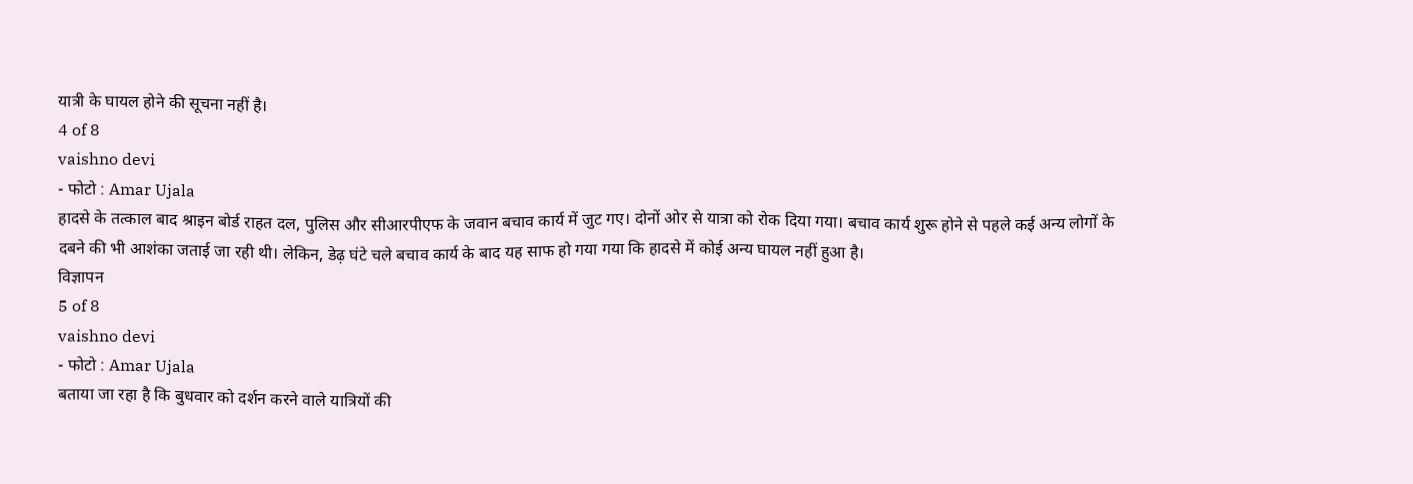यात्री के घायल होने की सूचना नहीं है।
4 of 8
vaishno devi
- फोटो : Amar Ujala
हादसे के तत्काल बाद श्राइन बोर्ड राहत दल, पुलिस और सीआरपीएफ के जवान बचाव कार्य में जुट गए। दोनों ओर से यात्रा को रोक दिया गया। बचाव कार्य शुरू होने से पहले कई अन्य लोगों के दबने की भी आशंका जताई जा रही थी। लेकिन, डेढ़ घंटे चले बचाव कार्य के बाद यह साफ हो गया गया कि हादसे में कोई अन्य घायल नहीं हुआ है।
विज्ञापन
5 of 8
vaishno devi
- फोटो : Amar Ujala
बताया जा रहा है कि बुधवार को दर्शन करने वाले यात्रियों की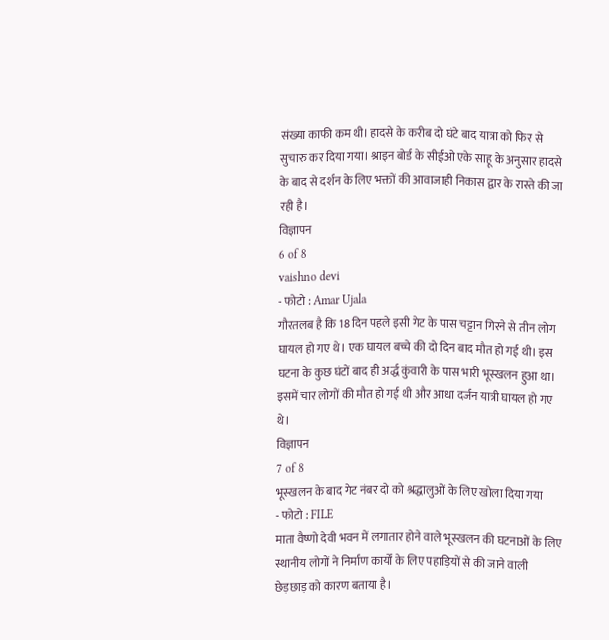संख्या काफी कम थी। हादसे के करीब दो घंटे बाद यात्रा को फिर से सुचारु कर दिया गया। श्राइन बोर्ड के सीईओ एके साहू के अनुसार हादसे के बाद से दर्शन के लिए भक्तों की आवाजाही निकास द्वार के रास्ते की जा रही है।
विज्ञापन
6 of 8
vaishno devi
- फोटो : Amar Ujala
गौरतलब है कि 18 दिन पहले इसी गेट के पास चट्टान गिरने से तीन लोग घायल हो गए थे। एक घायल बच्चे की दो दिन बाद मौत हो गई थी। इस घटना के कुछ घंटों बाद ही अर्द्ध कुंवारी के पास भारी भूस्खलन हुआ था। इसमें चार लोगों की मौत हो गई थी और आधा दर्जन यात्री घायल हो गए थे।
विज्ञापन
7 of 8
भूस्खलन के बाद गेट नंबर दो को श्रद्धालुओं के लिए खोला दिया गया
- फोटो : FILE
माता वैष्णो देवी भवन में लगातार होने वाले भूस्खलन की घटनाओं के लिए स्थानीय लोगों ने निर्माण कार्यों के लिए पहाड़ियों से की जाने वाली छेड़छाड़ को कारण बताया है।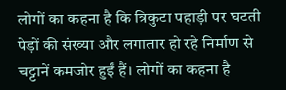लोगों का कहना है कि त्रिकुटा पहाड़ी पर घटती पेड़ों की संख्या और लगातार हो रहे निर्माण से चट्टानें कमजोर हुईं हैं। लोगों का कहना है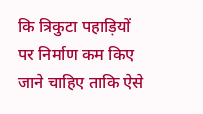कि त्रिकुटा पहाड़ियों पर निर्माण कम किए जाने चाहिए ताकि ऐसे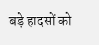बड़े हादसों को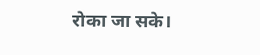रोका जा सके।